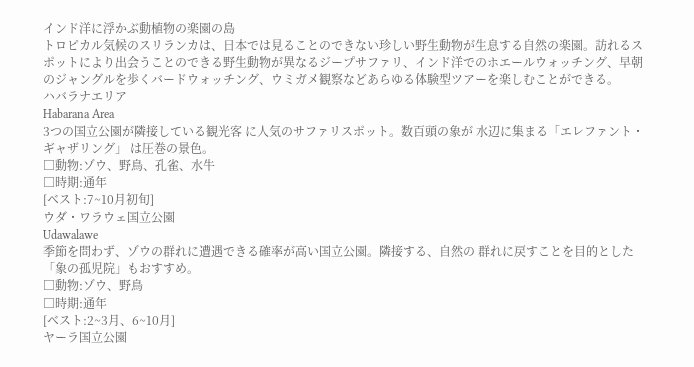インド洋に浮かぶ動植物の楽園の島
トロピカル気候のスリランカは、日本では見ることのできない珍しい野生動物が生息する自然の楽園。訪れるスポットにより出会うことのできる野生動物が異なるジープサファリ、インド洋でのホエールウォッチング、早朝のジャングルを歩くバードウォッチング、ウミガメ観察などあらゆる体験型ツアーを楽しむことができる。
ハバラナエリア
Habarana Area
3つの国立公園が隣接している観光客 に人気のサファリスポット。数百頭の象が 水辺に集まる「エレファント・ギャザリング」 は圧巻の景色。
□動物:ゾウ、野鳥、孔雀、水牛
□時期:通年
[ベスト:7~10月初旬]
ウダ・ワラウェ国立公園
Udawalawe
季節を問わず、ゾウの群れに遭遇できる確率が高い国立公園。隣接する、自然の 群れに戻すことを目的とした「象の孤児院」もおすすめ。
□動物:ゾウ、野鳥
□時期:通年
[ベスト:2~3月、6~10月]
ヤーラ国立公園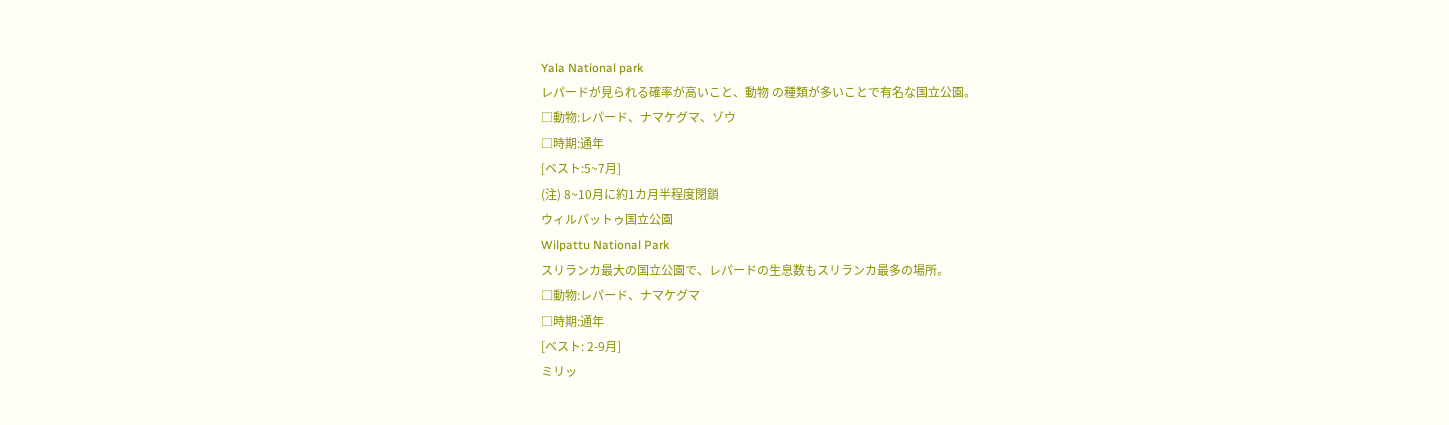Yala National park
レパードが見られる確率が高いこと、動物 の種類が多いことで有名な国立公園。
□動物:レパード、ナマケグマ、ゾウ
□時期:通年
[ベスト:5~7月]
(注) 8~10月に約1カ月半程度閉鎖
ウィルパットゥ国立公園
Wilpattu National Park
スリランカ最大の国立公園で、レパードの生息数もスリランカ最多の場所。
□動物:レパード、ナマケグマ
□時期:通年
[ベスト: 2-9月]
ミリッ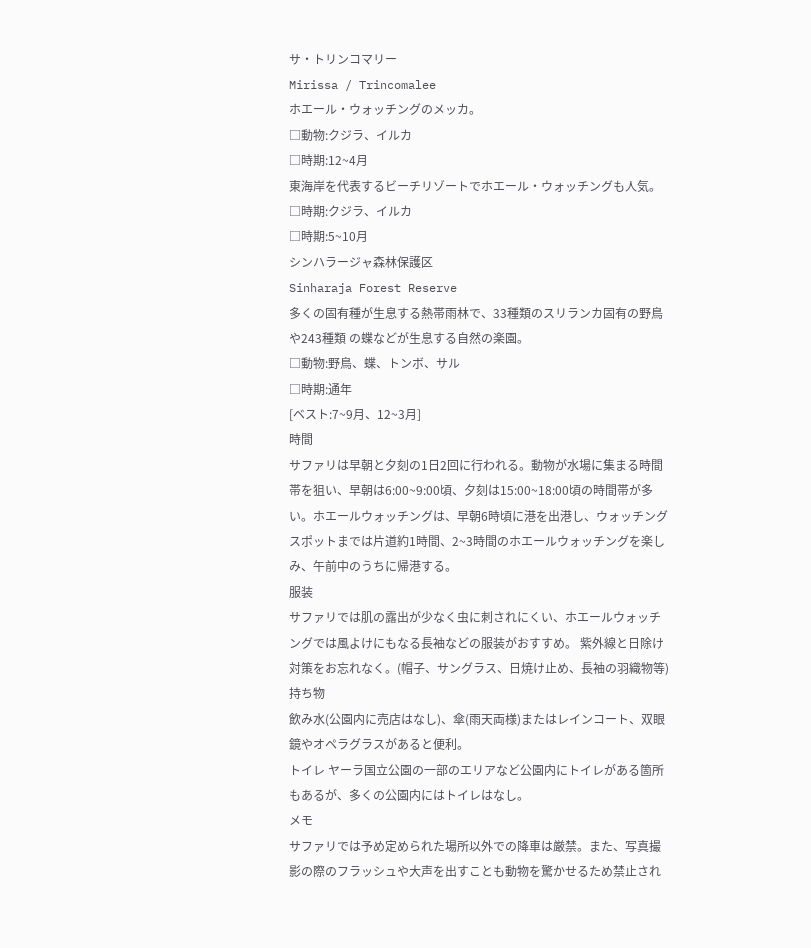サ・トリンコマリー
Mirissa / Trincomalee
ホエール・ウォッチングのメッカ。
□動物:クジラ、イルカ
□時期:12~4月
東海岸を代表するビーチリゾートでホエール・ウォッチングも人気。
□時期:クジラ、イルカ
□時期:5~10月
シンハラージャ森林保護区
Sinharaja Forest Reserve
多くの固有種が生息する熱帯雨林で、33種類のスリランカ固有の野鳥や243種類 の蝶などが生息する自然の楽園。
□動物:野鳥、蝶、トンボ、サル
□時期:通年
[ベスト:7~9月、12~3月]
時間
サファリは早朝と夕刻の1日2回に行われる。動物が水場に集まる時間帯を狙い、早朝は6:00~9:00頃、夕刻は15:00~18:00頃の時間帯が多い。ホエールウォッチングは、早朝6時頃に港を出港し、ウォッチングスポットまでは片道約1時間、2~3時間のホエールウォッチングを楽しみ、午前中のうちに帰港する。
服装
サファリでは肌の露出が少なく虫に刺されにくい、ホエールウォッチングでは風よけにもなる長袖などの服装がおすすめ。 紫外線と日除け対策をお忘れなく。(帽子、サングラス、日焼け止め、長袖の羽織物等)
持ち物
飲み水(公園内に売店はなし)、傘(雨天両様)またはレインコート、双眼鏡やオペラグラスがあると便利。
トイレ ヤーラ国立公園の一部のエリアなど公園内にトイレがある箇所もあるが、多くの公園内にはトイレはなし。
メモ
サファリでは予め定められた場所以外での降車は厳禁。また、写真撮影の際のフラッシュや大声を出すことも動物を驚かせるため禁止され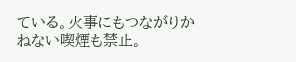ている。火事にもつながりかねない喫煙も禁止。